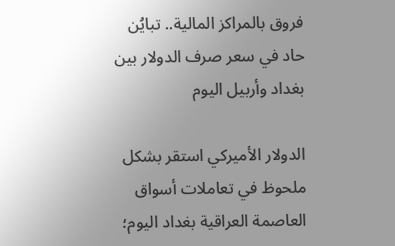فروق بالمراكز المالية.. تبايُن حاد في سعر صرف الدولار بين بغداد وأربيل اليوم

الدولار الأميركي استقر بشكل ملحوظ في تعاملات أسواق العاصمة العراقية بغداد اليوم؛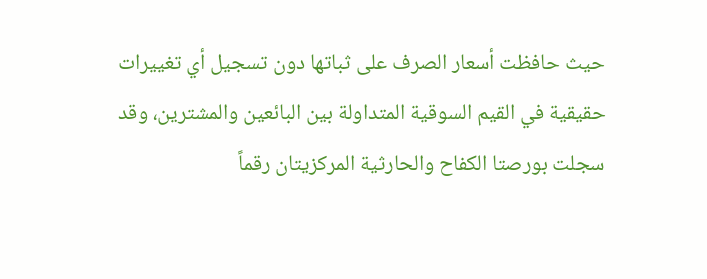حيث حافظت أسعار الصرف على ثباتها دون تسجيل أي تغييرات حقيقية في القيم السوقية المتداولة بين البائعين والمشترين، وقد سجلت بورصتا الكفاح والحارثية المركزيتان رقماً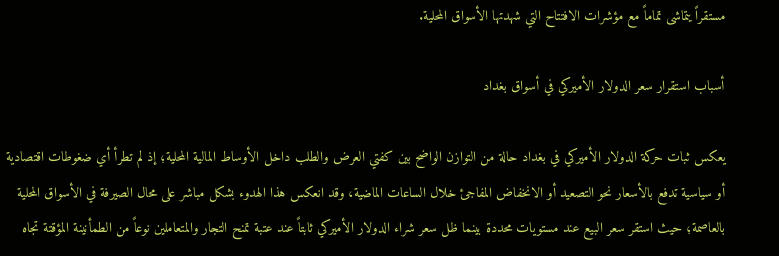مستقراً يتماشى تماماً مع مؤشرات الافتتاح التي شهدتها الأسواق المحلية.

أسباب استقرار سعر الدولار الأميركي في أسواق بغداد

يعكس ثبات حركة الدولار الأميركي في بغداد حالة من التوازن الواضح بين كفتي العرض والطلب داخل الأوساط المالية المحلية؛ إذ لم تطرأ أي ضغوطات اقتصادية أو سياسية تدفع بالأسعار نحو التصعيد أو الانخفاض المفاجئ خلال الساعات الماضية، وقد انعكس هذا الهدوء بشكل مباشر على محال الصيرفة في الأسواق المحلية بالعاصمة؛ حيث استقر سعر البيع عند مستويات محددة بينما ظل سعر شراء الدولار الأميركي ثابتاً عند عتبة تمنح التجار والمتعاملين نوعاً من الطمأنينة المؤقتة تجاه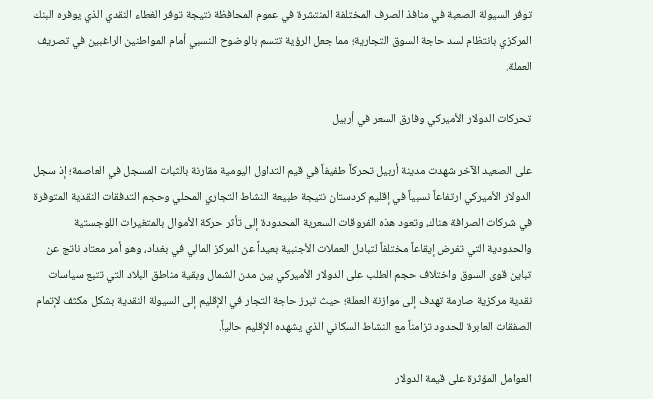توفر السيولة الصعبة في منافذ الصرف المختلفة المنتشرة في عموم المحافظة نتيجة توفر الغطاء النقدي الذي يوفره البنك المركزي بانتظام لسد حاجة السوق التجارية؛ مما جعل الرؤية تتسم بالوضوح النسبي أمام المواطنين الراغبين في تصريف العملة.

تحركات الدولار الأميركي وفارق السعر في أربيل

على الصعيد الآخر شهدت مدينة أربيل تحركاً طفيفاً في قيم التداول اليومية مقارنة بالثبات المسجل في العاصمة؛ إذ سجل الدولار الأميركي ارتفاعاً نسبياً في إقليم كردستان نتيجة طبيعة النشاط التجاري المحلي وحجم التدفقات النقدية المتوفرة في شركات الصرافة هناك، وتعود هذه الفروقات السعرية المحدودة إلى تأثر حركة الأموال بالمتغيرات اللوجستية والحدودية التي تفرض إيقاعاً مختلفاً لتبادل العملات الأجنبية بعيداً عن المركز المالي في بغداد، وهو أمر معتاد ناتج عن تباين قوى السوق واختلاف حجم الطلب على الدولار الأميركي بين مدن الشمال وبقية مناطق البلاد التي تتبع سياسات نقدية مركزية صارمة تهدف إلى موازنة العملة؛ حيث تبرز حاجة التجار في الإقليم إلى السيولة النقدية بشكل مكثف لإتمام الصفقات العابرة للحدود تزامناً مع النشاط السكاني الذي يشهده الإقليم حالياً.

العوامل المؤثرة على قيمة الدولار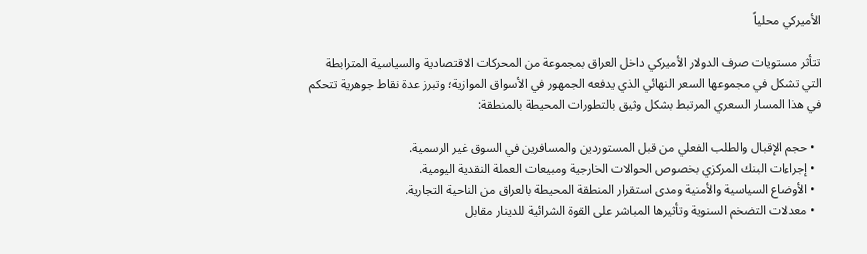الأميركي محلياً

تتأثر مستويات صرف الدولار الأميركي داخل العراق بمجموعة من المحركات الاقتصادية والسياسية المترابطة التي تشكل في مجموعها السعر النهائي الذي يدفعه الجمهور في الأسواق الموازية؛ وتبرز عدة نقاط جوهرية تتحكم في هذا المسار السعري المرتبط بشكل وثيق بالتطورات المحيطة بالمنطقة:

  • حجم الإقبال والطلب الفعلي من قبل المستوردين والمسافرين في السوق غير الرسمية.
  • إجراءات البنك المركزي بخصوص الحوالات الخارجية ومبيعات العملة النقدية اليومية.
  • الأوضاع السياسية والأمنية ومدى استقرار المنطقة المحيطة بالعراق من الناحية التجارية.
  • معدلات التضخم السنوية وتأثيرها المباشر على القوة الشرائية للدينار مقابل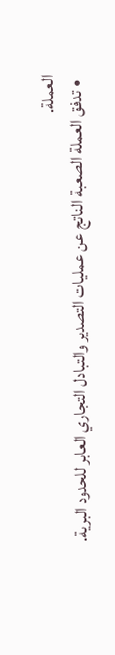العملة.
  • تدفق العملة الصعبة الناتج عن عمليات التصدير والتبادل التجاري العابر للحدود البرية.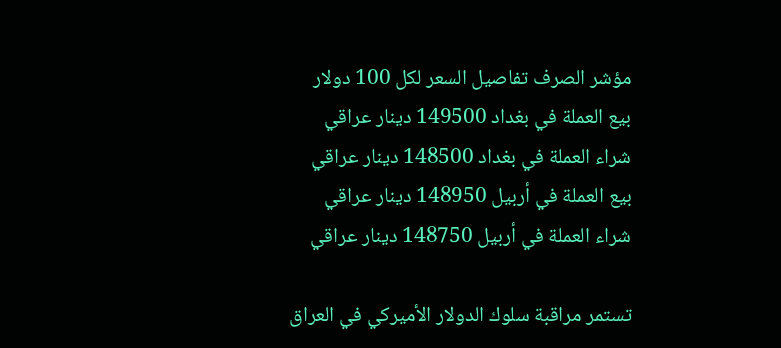مؤشر الصرف تفاصيل السعر لكل 100 دولار
بيع العملة في بغداد 149500 دينار عراقي
شراء العملة في بغداد 148500 دينار عراقي
بيع العملة في أربيل 148950 دينار عراقي
شراء العملة في أربيل 148750 دينار عراقي

تستمر مراقبة سلوك الدولار الأميركي في العراق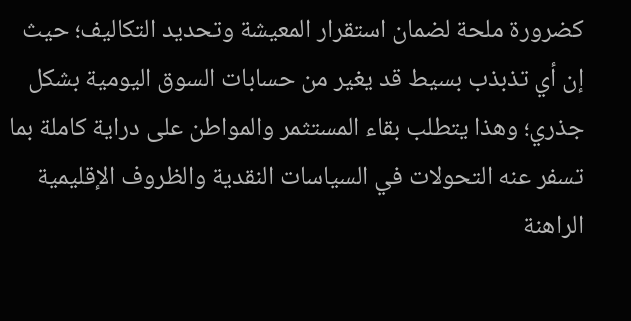كضرورة ملحة لضمان استقرار المعيشة وتحديد التكاليف؛ حيث إن أي تذبذب بسيط قد يغير من حسابات السوق اليومية بشكل جذري؛ وهذا يتطلب بقاء المستثمر والمواطن على دراية كاملة بما تسفر عنه التحولات في السياسات النقدية والظروف الإقليمية الراهنة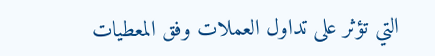التي تؤثر على تداول العملات وفق المعطيات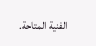الفنية المتاحة.